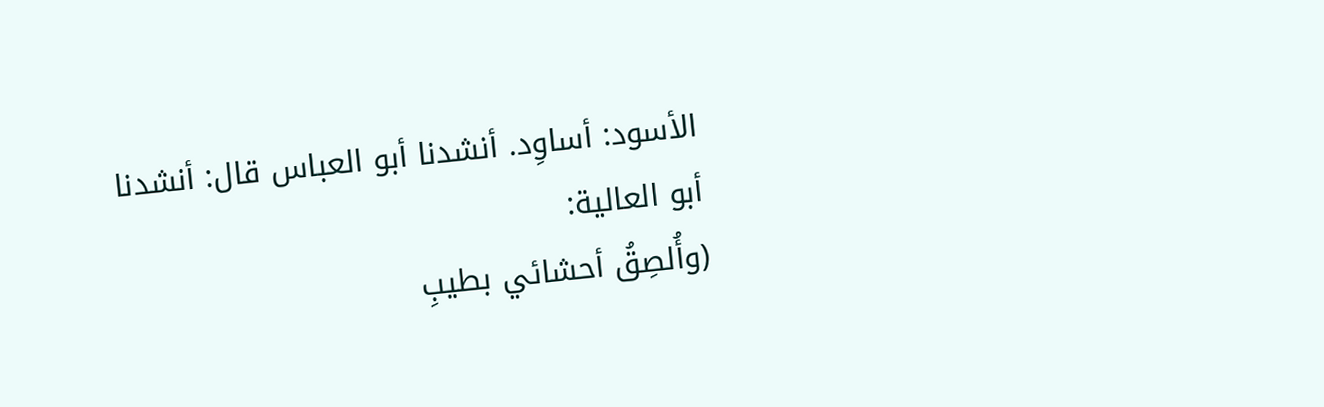الأسود: أساوِد. أنشدنا أبو العباس قال: أنشدنا أبو العالية:
(وأُلصِقُ أحشائي بطيبِ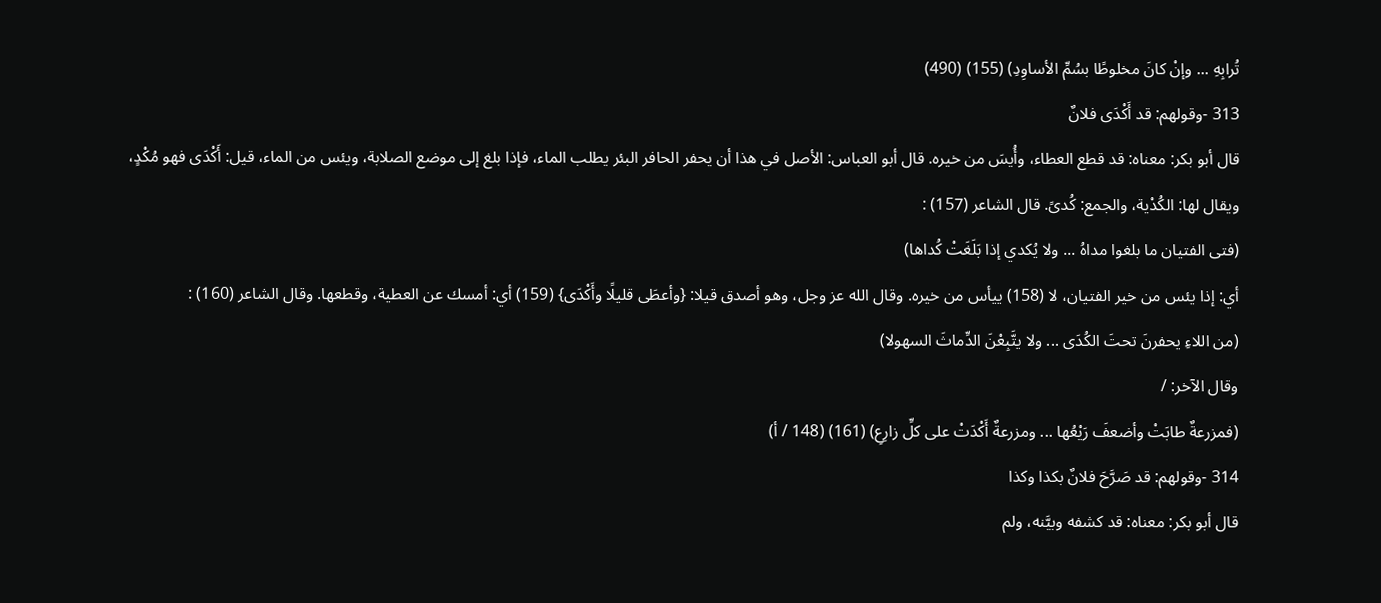تُرابِهِ ... وإنْ كانَ مخلوطًا بسُمِّ الأساوِدِ) (155) (490)
313 -وقولهم: قد أَكْدَى فلانٌ
قال أبو بكر: معناه: قد قطع العطاء، وأُيسَ من خيره. قال أبو العباس: الأصل في هذا أن يحفر الحافر البئر يطلب الماء، فإذا بلغ إلى موضع الصلابة، ويئس من الماء، قيل: أَكْدَى فهو مُكْدٍ، ويقال لها: الكُدْية، والجمع: كُدىً. قال الشاعر (157) :
(فتى الفتيان ما بلغوا مداهُ ... ولا يُكدي إذا بَلَغَتْ كُداها)
أي: إذا يئس من خير الفتيان، لا (158) ييأس من خيره. وقال الله عز وجل، وهو أصدق قيلا: {وأعطَى قليلًا وأَكْدَى} (159) أي: أمسك عن العطية، وقطعها. وقال الشاعر (160) :
(من اللاءِ يحفرنَ تحتَ الكُدَى ... ولا يتَّبِعْنَ الدِّماثَ السهولا)
وقال الآخر: /
(فمزرعةٌ طابَتْ وأضعفَ رَيْعُها ... ومزرعةٌ أَكْدَتْ على كلِّ زارِعِ) (161) (148 / أ)
314 -وقولهم: قد صَرَّحَ فلانٌ بكذا وكذا
قال أبو بكر: معناه: قد كشفه وبيَّنه، ولم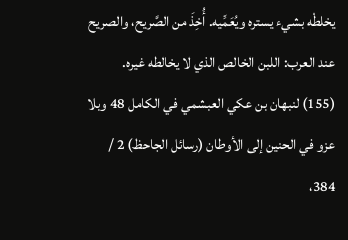يخلطْه بشيء يستره ويُعَمِّيه. أُخِذَ من الصَّريح، والصريح عند العرب: اللبن الخالص الذي لا يخالطه غيره.
(155) لنبهان بن عكي العبشمي في الكامل 48 وبلا عزو في الحنين إلى الأوطان (رسائل الجاحظ) 2 / 384،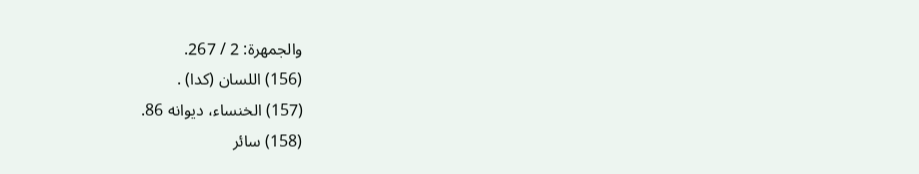والجمهرة: 2 / 267.
(156) اللسان (كدا) .
(157) الخنساء، ديوانه 86.
(158) سائر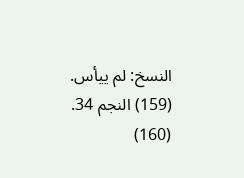النسخ: لم ييأس.
(159) النجم 34.
(160)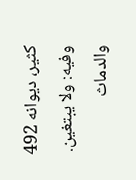كثير، ديوانه 492 وفيه: ولا يبتغين. والدماث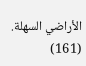الأراضي السهلة.
(161)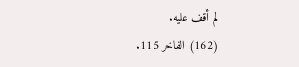لم أقف عليه.
(162) الفاخر 115.